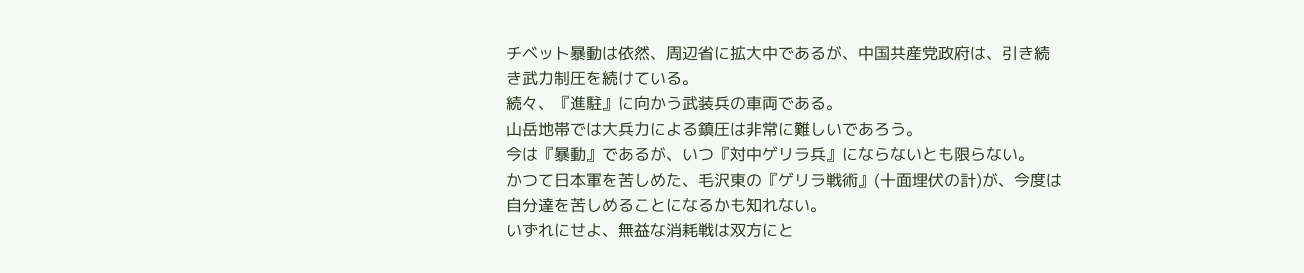チベット暴動は依然、周辺省に拡大中であるが、中国共産党政府は、引き続き武力制圧を続けている。
続々、『進駐』に向かう武装兵の車両である。
山岳地帯では大兵力による鎮圧は非常に難しいであろう。
今は『暴動』であるが、いつ『対中ゲリラ兵』にならないとも限らない。
かつて日本軍を苦しめた、毛沢東の『ゲリラ戦術』(十面埋伏の計)が、今度は自分達を苦しめることになるかも知れない。
いずれにせよ、無益な消耗戦は双方にと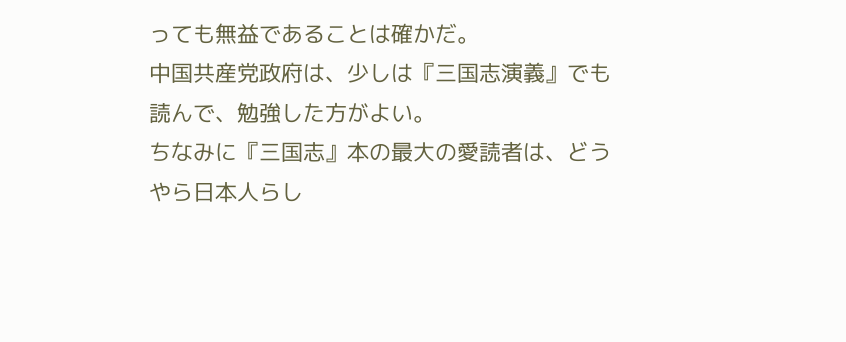っても無益であることは確かだ。
中国共産党政府は、少しは『三国志演義』でも読んで、勉強した方がよい。
ちなみに『三国志』本の最大の愛読者は、どうやら日本人らし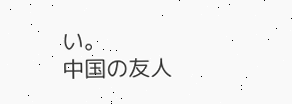い。
中国の友人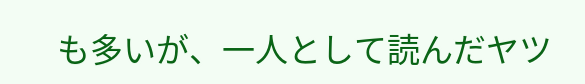も多いが、一人として読んだヤツ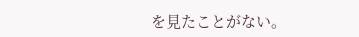を見たことがない。